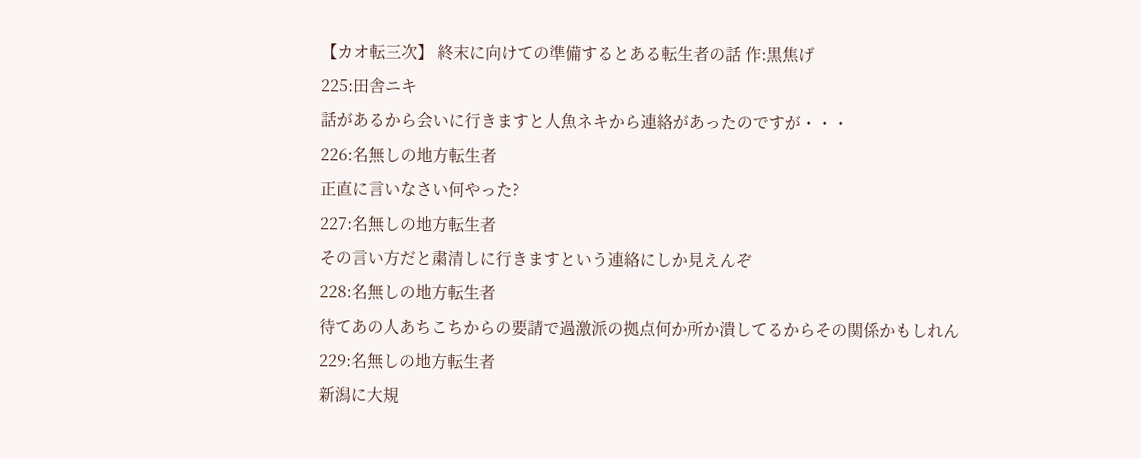【カオ転三次】 終末に向けての準備するとある転生者の話 作:黒焦げ
225:田舎ニキ
話があるから会いに行きますと人魚ネキから連絡があったのですが・・・
226:名無しの地方転生者
正直に言いなさい何やった?
227:名無しの地方転生者
その言い方だと粛清しに行きますという連絡にしか見えんぞ
228:名無しの地方転生者
待てあの人あちこちからの要請で過激派の拠点何か所か潰してるからその関係かもしれん
229:名無しの地方転生者
新潟に大規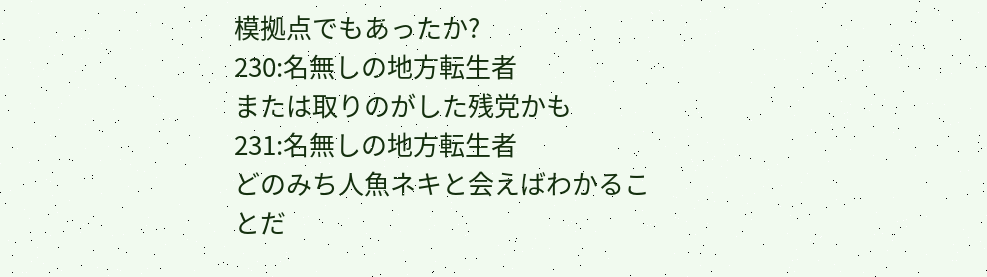模拠点でもあったか?
230:名無しの地方転生者
または取りのがした残党かも
231:名無しの地方転生者
どのみち人魚ネキと会えばわかることだ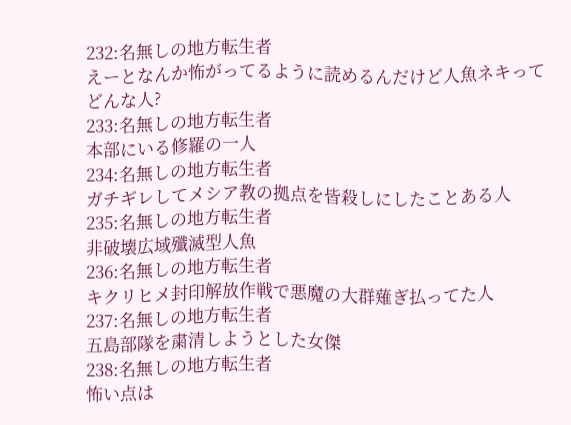232:名無しの地方転生者
えーとなんか怖がってるように読めるんだけど人魚ネキってどんな人?
233:名無しの地方転生者
本部にいる修羅の一人
234:名無しの地方転生者
ガチギレしてメシア教の拠点を皆殺しにしたことある人
235:名無しの地方転生者
非破壊広域殲滅型人魚
236:名無しの地方転生者
キクリヒメ封印解放作戦で悪魔の大群薙ぎ払ってた人
237:名無しの地方転生者
五島部隊を粛清しようとした女傑
238:名無しの地方転生者
怖い点は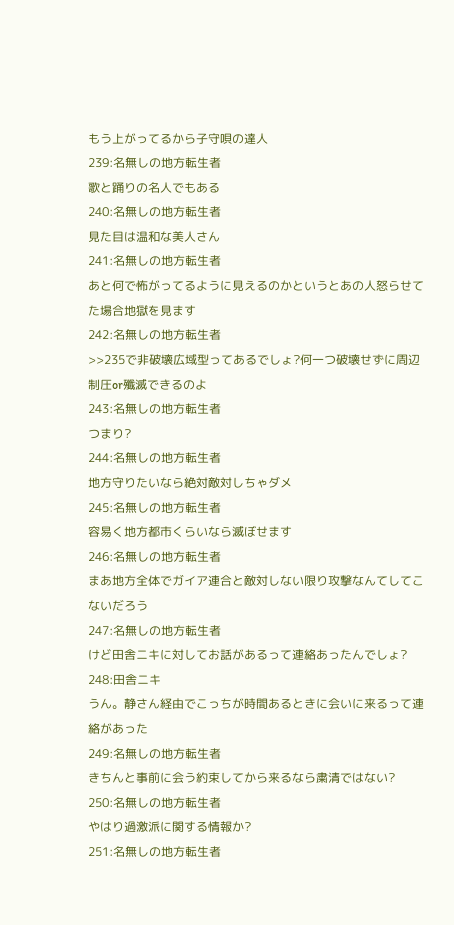もう上がってるから子守唄の達人
239:名無しの地方転生者
歌と踊りの名人でもある
240:名無しの地方転生者
見た目は温和な美人さん
241:名無しの地方転生者
あと何で怖がってるように見えるのかというとあの人怒らせてた場合地獄を見ます
242:名無しの地方転生者
>>235で非破壊広域型ってあるでしょ?何一つ破壊せずに周辺制圧or殲滅できるのよ
243:名無しの地方転生者
つまり?
244:名無しの地方転生者
地方守りたいなら絶対敵対しちゃダメ
245:名無しの地方転生者
容易く地方都市くらいなら滅ぼせます
246:名無しの地方転生者
まあ地方全体でガイア連合と敵対しない限り攻撃なんてしてこないだろう
247:名無しの地方転生者
けど田舎ニキに対してお話があるって連絡あったんでしょ?
248:田舎ニキ
うん。静さん経由でこっちが時間あるときに会いに来るって連絡があった
249:名無しの地方転生者
きちんと事前に会う約束してから来るなら粛清ではない?
250:名無しの地方転生者
やはり過激派に関する情報か?
251:名無しの地方転生者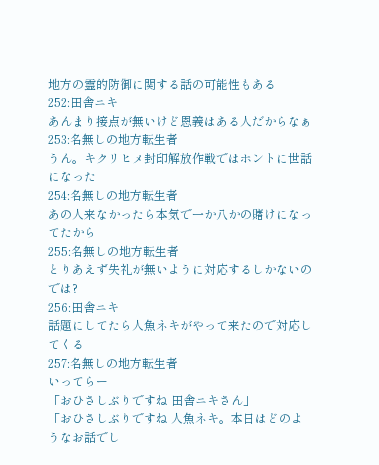地方の霊的防御に関する話の可能性もある
252:田舎ニキ
あんまり接点が無いけど恩義はある人だからなぁ
253:名無しの地方転生者
うん。キクリヒメ封印解放作戦ではホントに世話になった
254:名無しの地方転生者
あの人来なかったら本気で一か八かの賭けになってたから
255:名無しの地方転生者
とりあえず失礼が無いように対応するしかないのでは?
256:田舎ニキ
話題にしてたら人魚ネキがやって来たので対応してくる
257:名無しの地方転生者
いってらー
「おひさしぶりですね 田舎ニキさん」
「おひさしぶりですね 人魚ネキ。本日はどのようなお話でし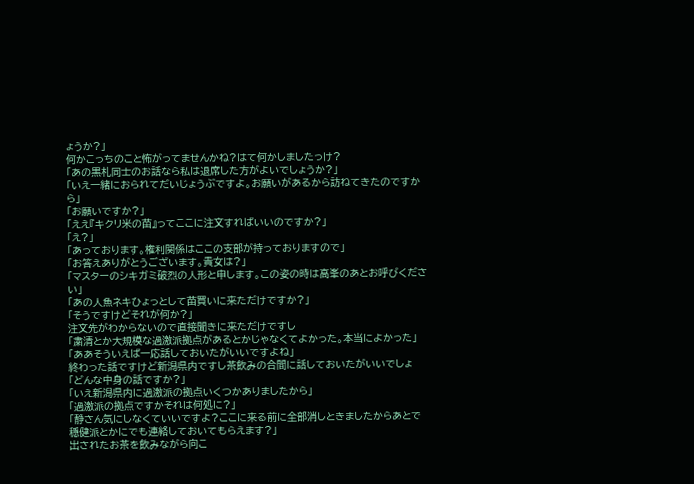ょうか?」
何かこっちのこと怖がってませんかね?はて何かしましたっけ?
「あの黒札同士のお話なら私は退席した方がよいでしょうか?」
「いえ一緒におられてだいじょうぶですよ。お願いがあるから訪ねてきたのですから」
「お願いですか?」
「ええ『キクリ米の苗』ってここに注文すればいいのですか?」
「え?」
「あっております。権利関係はここの支部が持っておりますので」
「お答えありがとうございます。貴女は?」
「マスターのシキガミ破烈の人形と申します。この姿の時は高峯のあとお呼びください」
「あの人魚ネキひょっとして苗買いに来ただけですか?」
「そうですけどそれが何か?」
注文先がわからないので直接聞きに来ただけですし
「粛清とか大規模な過激派拠点があるとかじゃなくてよかった。本当によかった」
「ああそういえば一応話しておいたがいいですよね」
終わった話ですけど新潟県内ですし茶飲みの合間に話しておいたがいいでしょ
「どんな中身の話ですか?」
「いえ新潟県内に過激派の拠点いくつかありましたから」
「過激派の拠点ですかそれは何処に?」
「静さん気にしなくていいですよ?ここに来る前に全部消しときましたからあとで穏健派とかにでも連絡しておいてもらえます?」
出されたお茶を飲みながら向こ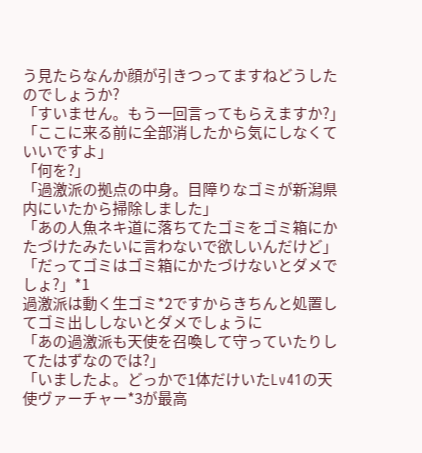う見たらなんか顔が引きつってますねどうしたのでしょうか?
「すいません。もう一回言ってもらえますか?」
「ここに来る前に全部消したから気にしなくていいですよ」
「何を?」
「過激派の拠点の中身。目障りなゴミが新潟県内にいたから掃除しました」
「あの人魚ネキ道に落ちてたゴミをゴミ箱にかたづけたみたいに言わないで欲しいんだけど」
「だってゴミはゴミ箱にかたづけないとダメでしょ?」*1
過激派は動く生ゴミ*2ですからきちんと処置してゴミ出ししないとダメでしょうに
「あの過激派も天使を召喚して守っていたりしてたはずなのでは?」
「いましたよ。どっかで1体だけいたLv41の天使ヴァーチャー*3が最高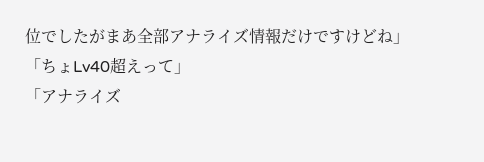位でしたがまあ全部アナライズ情報だけですけどね」
「ちょLv40超えって」
「アナライズ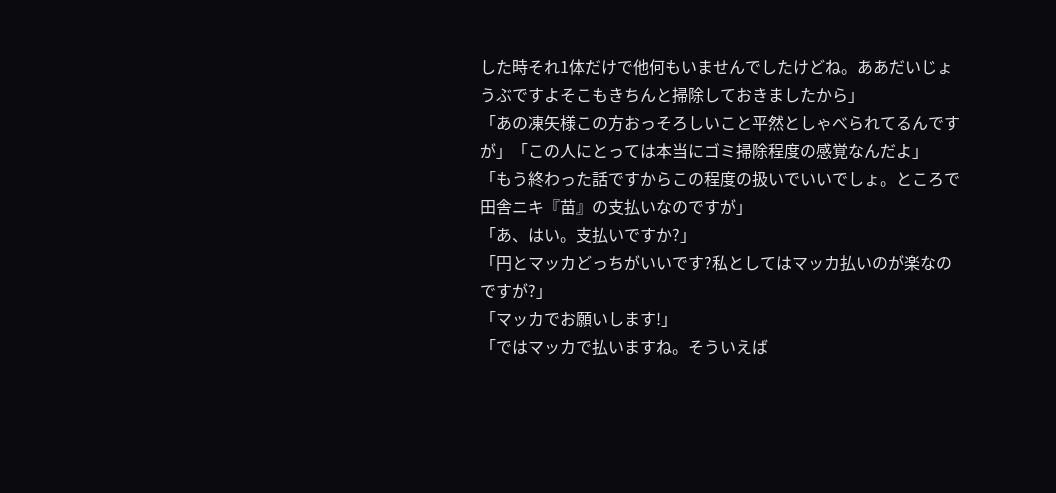した時それ1体だけで他何もいませんでしたけどね。ああだいじょうぶですよそこもきちんと掃除しておきましたから」
「あの凍矢様この方おっそろしいこと平然としゃべられてるんですが」「この人にとっては本当にゴミ掃除程度の感覚なんだよ」
「もう終わった話ですからこの程度の扱いでいいでしょ。ところで田舎ニキ『苗』の支払いなのですが」
「あ、はい。支払いですか?」
「円とマッカどっちがいいです?私としてはマッカ払いのが楽なのですが?」
「マッカでお願いします!」
「ではマッカで払いますね。そういえば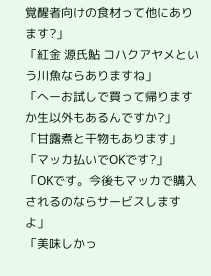覚醒者向けの食材って他にあります?」
「紅金 源氏鮎 コハクアヤメという川魚ならありますね」
「へーお試しで買って帰りますか生以外もあるんですか?」
「甘露煮と干物もあります」
「マッカ払いでOKです?」
「OKです。今後もマッカで購入されるのならサービスしますよ」
「美味しかっ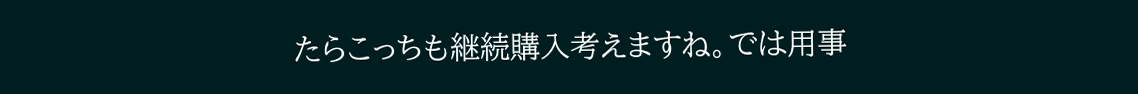たらこっちも継続購入考えますね。では用事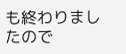も終わりましたので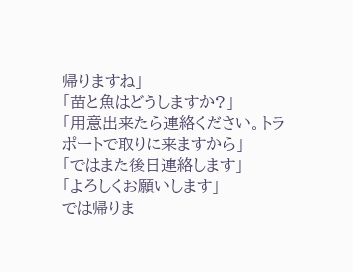帰りますね」
「苗と魚はどうしますか?」
「用意出来たら連絡ください。トラポートで取りに来ますから」
「ではまた後日連絡します」
「よろしくお願いします」
では帰りま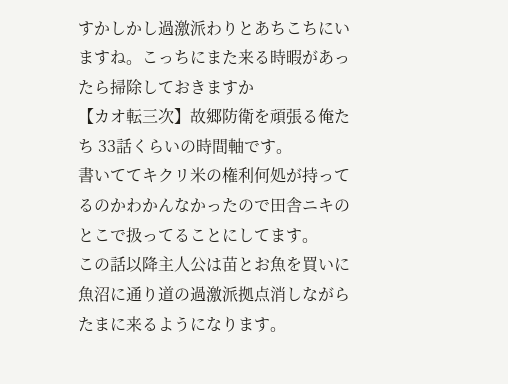すかしかし過激派わりとあちこちにいますね。こっちにまた来る時暇があったら掃除しておきますか
【カオ転三次】故郷防衛を頑張る俺たち 33話くらいの時間軸です。
書いててキクリ米の権利何処が持ってるのかわかんなかったので田舎ニキのとこで扱ってることにしてます。
この話以降主人公は苗とお魚を買いに魚沼に通り道の過激派拠点消しながらたまに来るようになります。